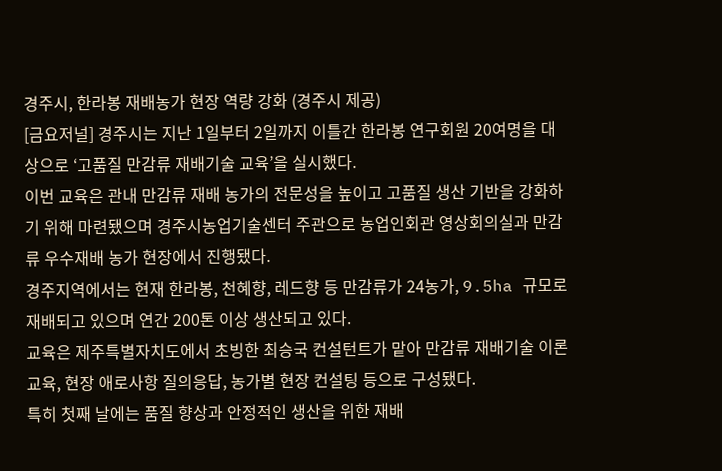경주시, 한라봉 재배농가 현장 역량 강화 (경주시 제공)
[금요저널] 경주시는 지난 1일부터 2일까지 이틀간 한라봉 연구회원 20여명을 대상으로 ‘고품질 만감류 재배기술 교육’을 실시했다.
이번 교육은 관내 만감류 재배 농가의 전문성을 높이고 고품질 생산 기반을 강화하기 위해 마련됐으며 경주시농업기술센터 주관으로 농업인회관 영상회의실과 만감류 우수재배 농가 현장에서 진행됐다.
경주지역에서는 현재 한라봉, 천혜향, 레드향 등 만감류가 24농가, 9.5ha 규모로 재배되고 있으며 연간 200톤 이상 생산되고 있다.
교육은 제주특별자치도에서 초빙한 최승국 컨설턴트가 맡아 만감류 재배기술 이론교육, 현장 애로사항 질의응답, 농가별 현장 컨설팅 등으로 구성됐다.
특히 첫째 날에는 품질 향상과 안정적인 생산을 위한 재배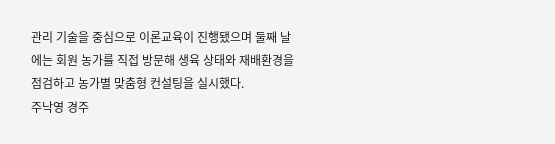관리 기술을 중심으로 이론교육이 진행됐으며 둘째 날에는 회원 농가를 직접 방문해 생육 상태와 재배환경을 점검하고 농가별 맞춤형 컨설팅을 실시했다.
주낙영 경주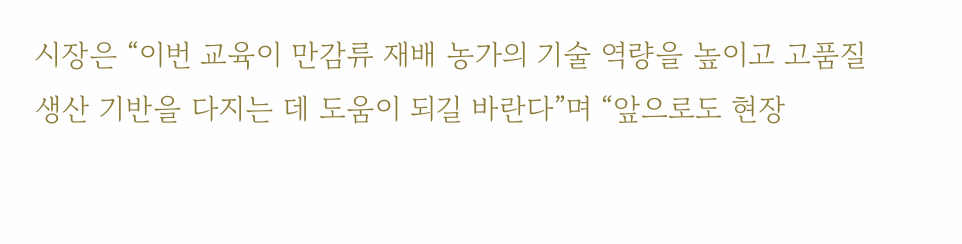시장은 “이번 교육이 만감류 재배 농가의 기술 역량을 높이고 고품질 생산 기반을 다지는 데 도움이 되길 바란다”며 “앞으로도 현장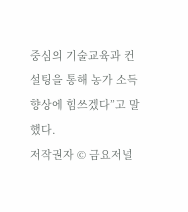중심의 기술교육과 컨설팅을 통해 농가 소득 향상에 힘쓰겠다”고 말했다.
저작권자 © 금요저널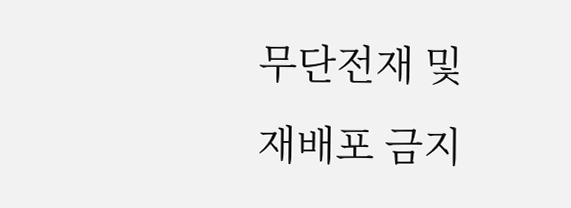무단전재 및 재배포 금지